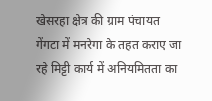खेसरहा क्षेत्र की ग्राम पंचायत गेंगटा में मनरेगा के तहत कराए जा रहे मिट्टी कार्य में अनियमितता का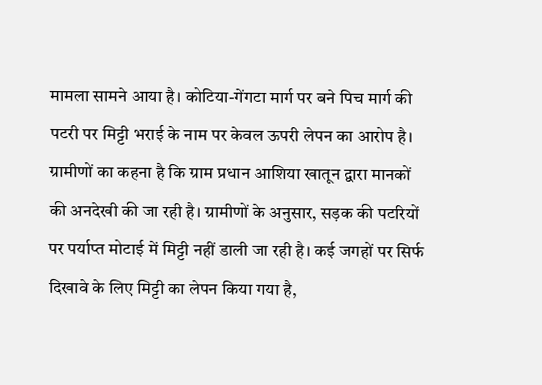मामला सामने आया है। कोटिया-गेंगटा मार्ग पर बने पिच मार्ग की पटरी पर मिट्टी भराई के नाम पर केवल ऊपरी लेपन का आरोप है। ग्रामीणों का कहना है कि ग्राम प्रधान आशिया खातून द्वारा मानकों की अनदेखी की जा रही है। ग्रामीणों के अनुसार, सड़क की पटरियों पर पर्याप्त मोटाई में मिट्टी नहीं डाली जा रही है। कई जगहों पर सिर्फ दिखावे के लिए मिट्टी का लेपन किया गया है,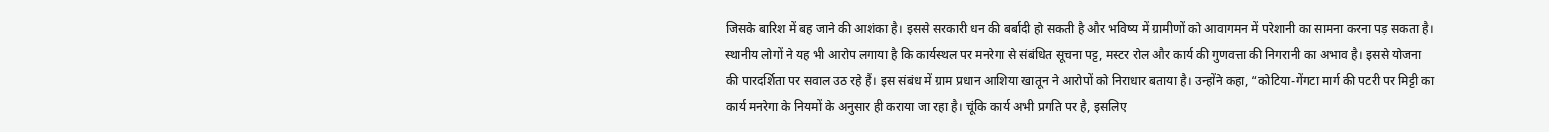जिसके बारिश में बह जाने की आशंका है। इससे सरकारी धन की बर्बादी हो सकती है और भविष्य में ग्रामीणों को आवागमन में परेशानी का सामना करना पड़ सकता है। स्थानीय लोगों ने यह भी आरोप लगाया है कि कार्यस्थल पर मनरेगा से संबंधित सूचना पट्ट, मस्टर रोल और कार्य की गुणवत्ता की निगरानी का अभाव है। इससे योजना की पारदर्शिता पर सवाल उठ रहे हैं। इस संबंध में ग्राम प्रधान आशिया खातून ने आरोपों को निराधार बताया है। उन्होंने कहा, “कोटिया-गेंगटा मार्ग की पटरी पर मिट्टी का कार्य मनरेगा के नियमों के अनुसार ही कराया जा रहा है। चूंकि कार्य अभी प्रगति पर है, इसलिए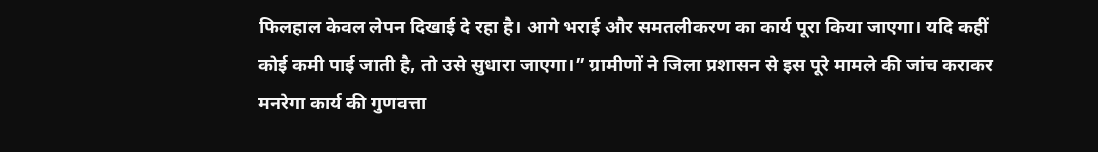फिलहाल केवल लेपन दिखाई दे रहा है। आगे भराई और समतलीकरण का कार्य पूरा किया जाएगा। यदि कहीं कोई कमी पाई जाती है, तो उसे सुधारा जाएगा।” ग्रामीणों ने जिला प्रशासन से इस पूरे मामले की जांच कराकर मनरेगा कार्य की गुणवत्ता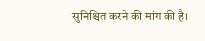सुनिश्चित करने की मांग की है।